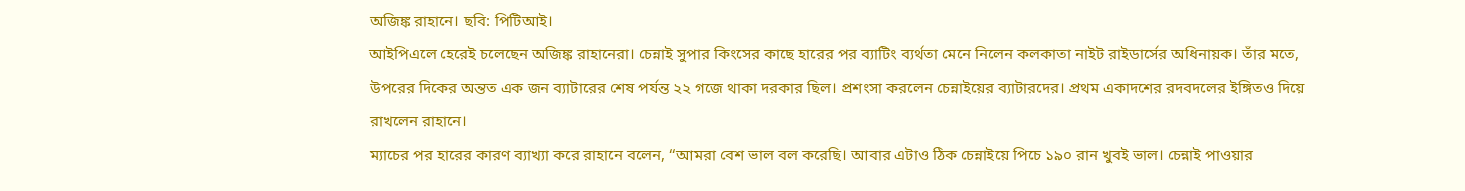অজিঙ্ক রাহানে। ছবি: পিটিআই।
আইপিএলে হেরেই চলেছেন অজিঙ্ক রাহানেরা। চেন্নাই সুপার কিংসের কাছে হারের পর ব্যাটিং ব্যর্থতা মেনে নিলেন কলকাতা নাইট রাইডার্সের অধিনায়ক। তাঁর মতে, উপরের দিকের অন্তত এক জন ব্যাটারের শেষ পর্যন্ত ২২ গজে থাকা দরকার ছিল। প্রশংসা করলেন চেন্নাইয়ের ব্যাটারদের। প্রথম একাদশের রদবদলের ইঙ্গিতও দিয়ে রাখলেন রাহানে।
ম্যাচের পর হারের কারণ ব্যাখ্যা করে রাহানে বলেন, ‘‘আমরা বেশ ভাল বল করেছি। আবার এটাও ঠিক চেন্নাইয়ে পিচে ১৯০ রান খুবই ভাল। চেন্নাই পাওয়ার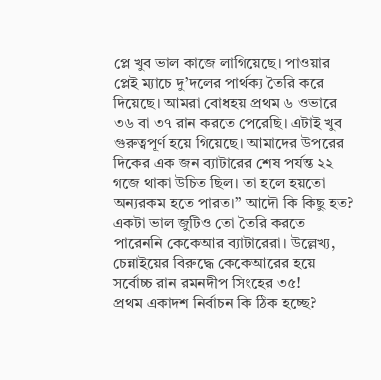প্লে খুব ভাল কাজে লাগিয়েছে। পাওয়ার প্লেই ম্যাচে দু’দলের পার্থক্য তৈরি করে দিয়েছে। আমরা বোধহয় প্রথম ৬ ওভারে ৩৬ বা ৩৭ রান করতে পেরেছি। এটাই খুব গুরুত্বপূর্ণ হয়ে গিয়েছে। আমাদের উপরের দিকের এক জন ব্যাটারের শেষ পর্যন্ত ২২ গজে থাকা উচিত ছিল। তা হলে হয়তো অন্যরকম হতে পারত।’’ আদৌ কি কিছু হত? একটা ভাল জুটিও তো তৈরি করতে পারেননি কেকেআর ব্যাটারেরা। উল্লেখ্য, চেন্নাইয়ের বিরুদ্ধে কেকেআরের হয়ে সর্বোচ্চ রান রমনদীপ সিংহের ৩৫!
প্রথম একাদশ নির্বাচন কি ঠিক হচ্ছে?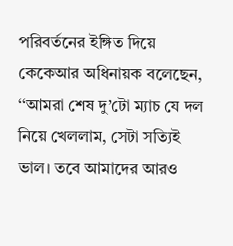পরিবর্তনের ইঙ্গিত দিয়ে কেকেআর অধিনায়ক বলেছেন, ‘‘আমরা শেষ দু’টো ম্যাচ যে দল নিয়ে খেললাম, সেটা সত্যিই ভাল। তবে আমাদের আরও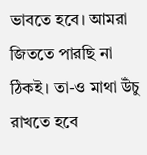ভাবতে হবে। আমরা জিততে পারছি না ঠিকই। তা-ও মাথা উঁচু রাখতে হবে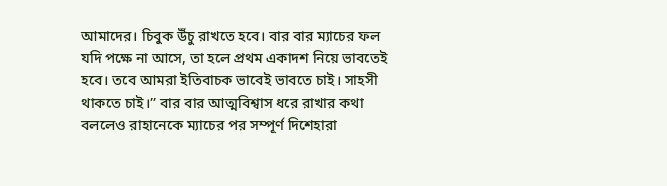আমাদের। চিবুক উঁচু রাখতে হবে। বার বার ম্যাচের ফল যদি পক্ষে না আসে, তা হলে প্রথম একাদশ নিয়ে ভাবতেই হবে। তবে আমরা ইতিবাচক ভাবেই ভাবতে চাই। সাহসী থাকতে চাই।’’ বার বার আত্মবিশ্বাস ধরে রাখার কথা বললেও রাহানেকে ম্যাচের পর সম্পূর্ণ দিশেহারা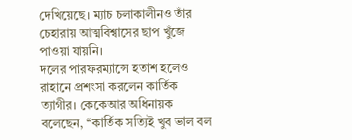দেখিয়েছে। ম্যাচ চলাকালীনও তাঁর চেহারায় আত্মবিশ্বাসের ছাপ খুঁজে পাওয়া যায়নি।
দলের পারফরম্যান্সে হতাশ হলেও রাহানে প্রশংসা করলেন কার্তিক ত্যাগীর। কেকেআর অধিনায়ক বলেছেন, ‘‘কার্তিক সত্যিই খুব ভাল বল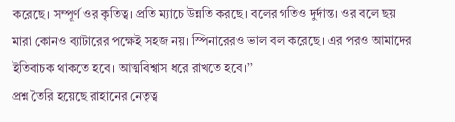করেছে। সম্পূর্ণ ওর কৃতিত্ব। প্রতি ম্যাচে উন্নতি করছে। বলের গতিও দুর্দান্ত। ওর বলে ছয় মারা কোনও ব্যাটারের পক্ষেই সহজ নয়। স্পিনারেরও ভাল বল করেছে। এর পরও আমাদের ইতিবাচক থাকতে হবে। আত্মবিশ্বাস ধরে রাখতে হবে।’’
প্রশ্ন তৈরি হয়েছে রাহানের নেতৃত্ব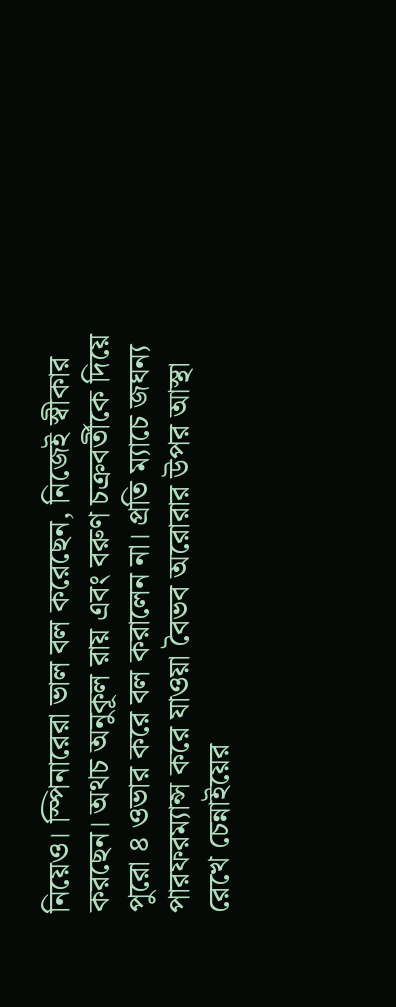নিয়েও। স্পিনারেরা ভাল বল করেছেন, নিজেই স্বীকার করছেন। অথচ অনুকূল রায় এবং বরুণ চক্রবর্তীকে দিয়ে পুরো ৪ ওভার করে বল করালেন না। প্রতি ম্যাচে জঘন্য পারফরম্যান্স করে যাওয়া বৈভব অরোরার উপর আস্থা রেখে চেন্নাইয়ের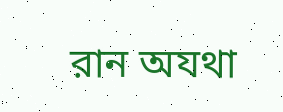রান অযথা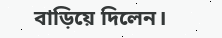বাড়িয়ে দিলেন।